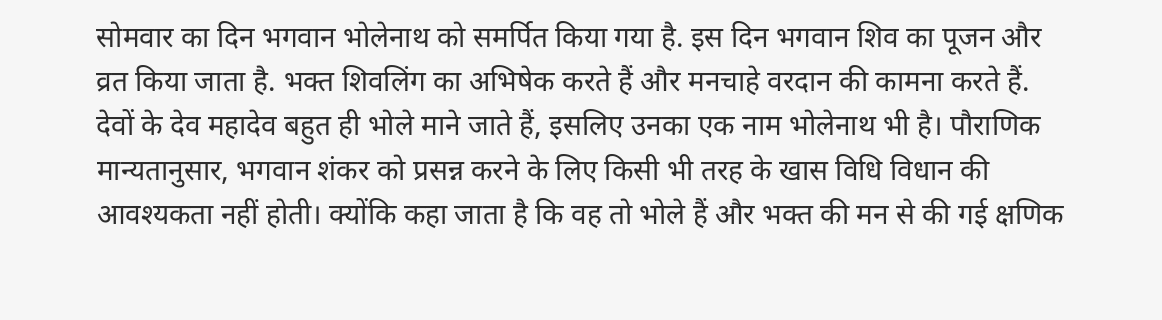सोमवार का दिन भगवान भोलेनाथ को समर्पित किया गया है. इस दिन भगवान शिव का पूजन और व्रत किया जाता है. भक्त शिवलिंग का अभिषेक करते हैं और मनचाहे वरदान की कामना करते हैं. देवों के देव महादेव बहुत ही भोले माने जाते हैं, इसलिए उनका एक नाम भोलेनाथ भी है। पौराणिक मान्यतानुसार, भगवान शंकर को प्रसन्न करने के लिए किसी भी तरह के खास विधि विधान की आवश्यकता नहीं होती। क्योंकि कहा जाता है कि वह तो भोले हैं और भक्त की मन से की गई क्षणिक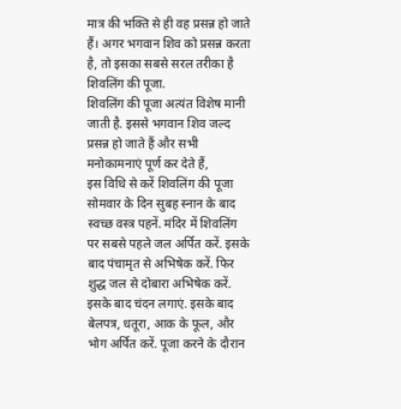मात्र की भक्ति से ही वह प्रसन्न हो जाते हैं। अगर भगवान शिव को प्रसन्न करता है, तो इसका सबसे सरल तरीका है शिवलिंग की पूजा.
शिवलिंग की पूजा अत्यंत विशेष मानी जाती है. इससे भगवान शिव जल्द प्रसन्न हो जाते हैं और सभी मनोकामनाएं पूर्ण कर देते हैं,
इस विधि से करें शिवलिंग की पूजा
सोमवार के दिन सुबह स्नान के बाद स्वच्छ वस्त्र पहनें. मंदिर में शिवलिंग पर सबसे पहले जल अर्पित करें. इसके बाद पंचामृत से अभिषेक करें. फिर शुद्ध जल से दोबारा अभिषेक करें. इसके बाद चंदन लगाएं. इसके बाद बेलपत्र, धतूरा, आक के फूल, और भोग अर्पित करें. पूजा करने के दौरान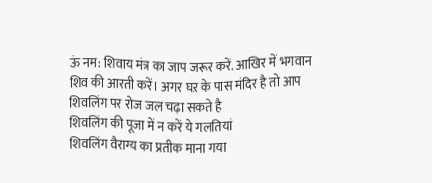ऊं नम: शिवाय मंत्र का जाप जरूर करें. आखिर में भगवान शिव की आरती करें। अगर घऱ के पास मंदिर है तो आप शिवलिंग पर रोज जल चढ़ा सकते है
शिवलिंग की पूजा में न करें ये गलतियां
शिवलिंग वैराग्य का प्रतीक माना गया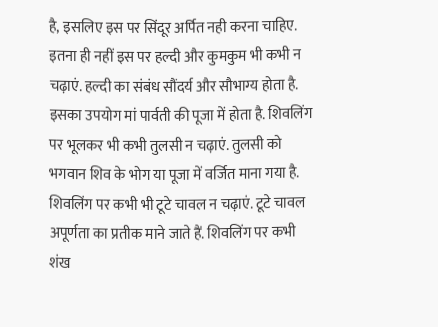है, इसलिए इस पर सिंदूर अर्पित नही करना चाहिए. इतना ही नहीं इस पर हल्दी और कुमकुम भी कभी न चढ़ाएं. हल्दी का संबंध सौंदर्य और सौभाग्य होता है. इसका उपयोग मां पार्वती की पूजा में होता है. शिवलिंग पर भूलकर भी कभी तुलसी न चढ़ाएं. तुलसी को भगवान शिव के भोग या पूजा में वर्जित माना गया है. शिवलिंग पर कभी भी टूटे चावल न चढ़ाएं. टूटे चावल अपूर्णता का प्रतीक माने जाते हैं. शिवलिंग पर कभी शंख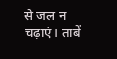से जल न चढ़ाएं। ताबें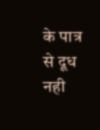के पात्र से दूध नही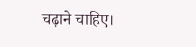चढ़ाने चाहिए।